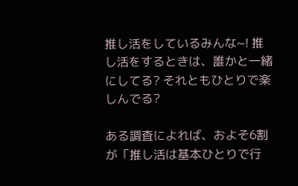推し活をしているみんな~! 推し活をするときは、誰かと一緒にしてる? それともひとりで楽しんでる?

ある調査によれば、およそ6割が「推し活は基本ひとりで行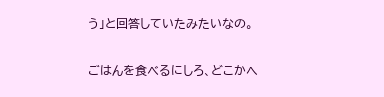う」と回答していたみたいなの。

ごはんを食べるにしろ、どこかへ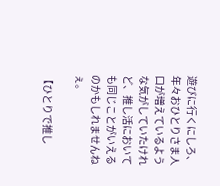遊びに行くにしろ、年々おひとりさま人口が増えているような気がしていたけれど、推し活においても同じことがいえるのかもしれませんねぇ。

【ひとりで推し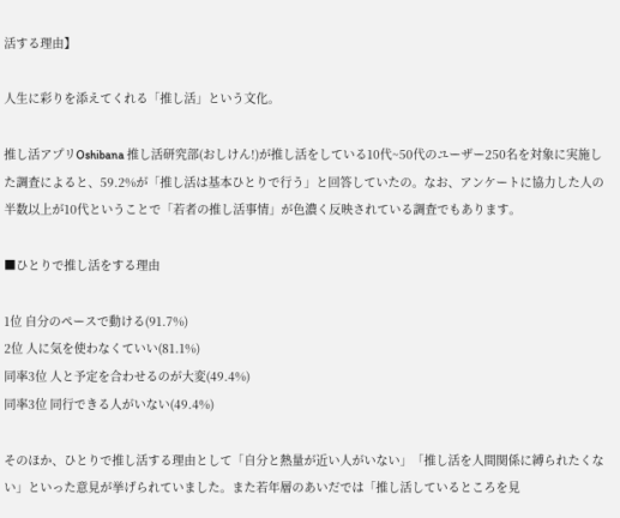活する理由】

人生に彩りを添えてくれる「推し活」という文化。

推し活アプリOshibana 推し活研究部(おしけん!)が推し活をしている10代~50代のユーザー250名を対象に実施した調査によると、59.2%が「推し活は基本ひとりで行う」と回答していたの。なお、アンケートに協力した人の半数以上が10代ということで「若者の推し活事情」が色濃く反映されている調査でもあります。

■ひとりで推し活をする理由

1位 自分のペースで動ける(91.7%)
2位 人に気を使わなくていい(81.1%)
同率3位 人と予定を合わせるのが大変(49.4%)
同率3位 同行できる人がいない(49.4%)

そのほか、ひとりで推し活する理由として「自分と熱量が近い人がいない」「推し活を人間関係に縛られたくない」といった意見が挙げられていました。また若年層のあいだでは「推し活しているところを見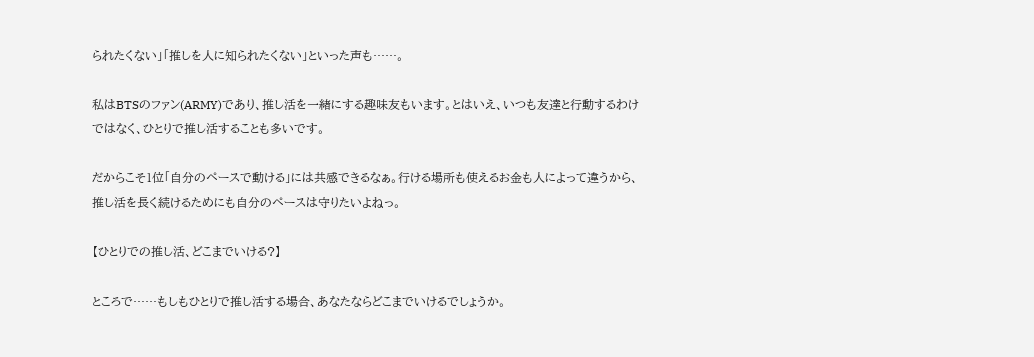られたくない」「推しを人に知られたくない」といった声も……。

私はBTSのファン(ARMY)であり、推し活を一緒にする趣味友もいます。とはいえ、いつも友達と行動するわけではなく、ひとりで推し活することも多いです。

だからこそ1位「自分のペースで動ける」には共感できるなぁ。行ける場所も使えるお金も人によって違うから、推し活を長く続けるためにも自分のペースは守りたいよねっ。

【ひとりでの推し活、どこまでいける?】

ところで……もしもひとりで推し活する場合、あなたならどこまでいけるでしょうか。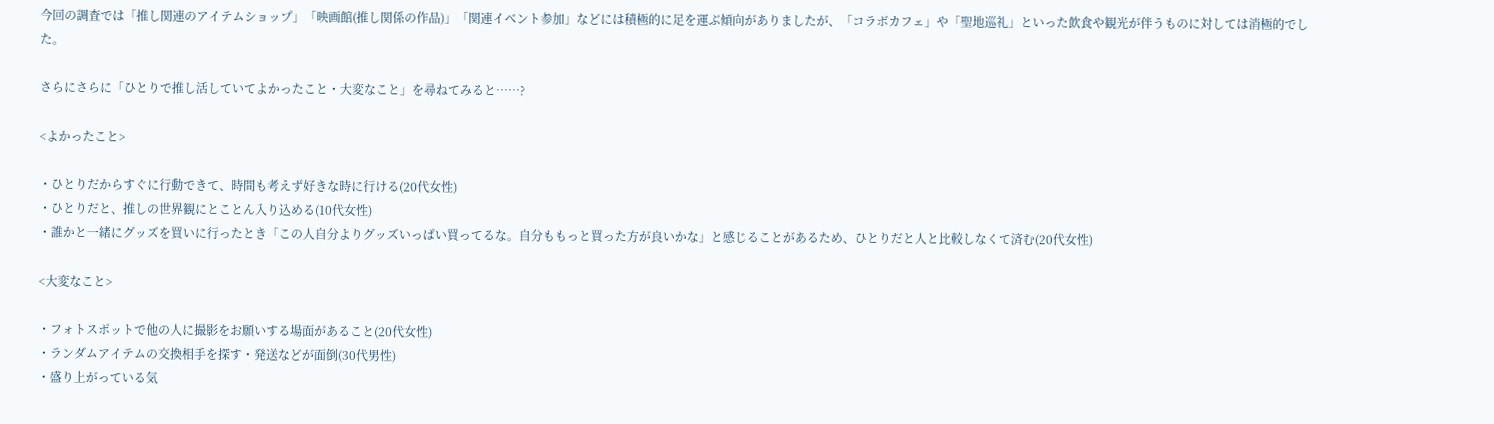今回の調査では「推し関連のアイテムショップ」「映画館(推し関係の作品)」「関連イベント参加」などには積極的に足を運ぶ傾向がありましたが、「コラボカフェ」や「聖地巡礼」といった飲食や観光が伴うものに対しては消極的でした。

さらにさらに「ひとりで推し活していてよかったこと・大変なこと」を尋ねてみると……?

<よかったこと>

・ひとりだからすぐに行動できて、時間も考えず好きな時に行ける(20代女性)
・ひとりだと、推しの世界観にとことん入り込める(10代女性)
・誰かと一緒にグッズを買いに行ったとき「この人自分よりグッズいっぱい買ってるな。自分ももっと買った方が良いかな」と感じることがあるため、ひとりだと人と比較しなくて済む(20代女性)

<大変なこと>

・フォトスポットで他の人に撮影をお願いする場面があること(20代女性)
・ランダムアイテムの交換相手を探す・発送などが面倒(30代男性)
・盛り上がっている気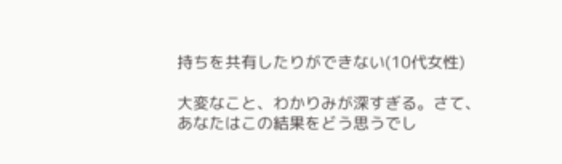持ちを共有したりができない(10代女性)

大変なこと、わかりみが深すぎる。さて、あなたはこの結果をどう思うでし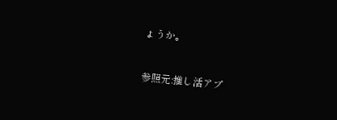ょうか。

参照元:推し活アプ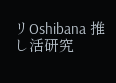リOshibana 推し活研究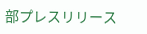部プレスリリース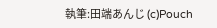執筆:田端あんじ (c)Pouch